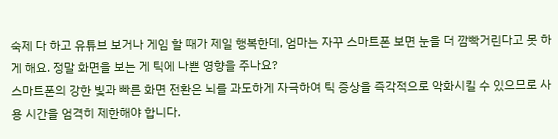숙제 다 하고 유튜브 보거나 게임 할 때가 제일 행복한데, 엄마는 자꾸 스마트폰 보면 눈을 더 깜빡거린다고 못 하게 해요. 정말 화면을 보는 게 틱에 나쁜 영향을 주나요?
스마트폰의 강한 빛과 빠른 화면 전환은 뇌를 과도하게 자극하여 틱 증상을 즉각적으로 악화시킬 수 있으므로 사용 시간을 엄격히 제한해야 합니다.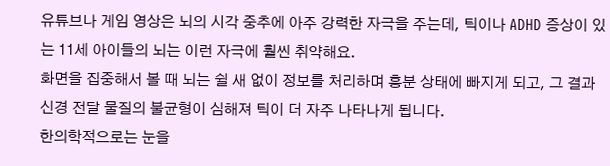유튜브나 게임 영상은 뇌의 시각 중추에 아주 강력한 자극을 주는데, 틱이나 ADHD 증상이 있는 11세 아이들의 뇌는 이런 자극에 훨씬 취약해요.
화면을 집중해서 볼 때 뇌는 쉴 새 없이 정보를 처리하며 흥분 상태에 빠지게 되고, 그 결과 신경 전달 물질의 불균형이 심해져 틱이 더 자주 나타나게 됩니다.
한의학적으로는 눈을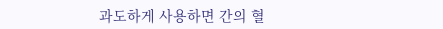과도하게 사용하면 간의 혈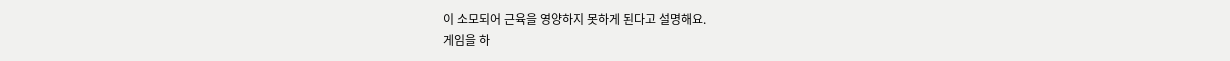이 소모되어 근육을 영양하지 못하게 된다고 설명해요.
게임을 하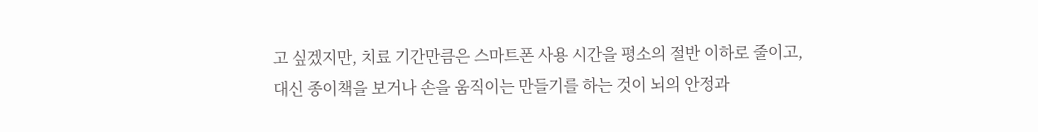고 싶겠지만, 치료 기간만큼은 스마트폰 사용 시간을 평소의 절반 이하로 줄이고, 대신 종이책을 보거나 손을 움직이는 만들기를 하는 것이 뇌의 안정과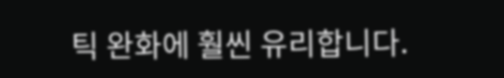틱 완화에 훨씬 유리합니다.